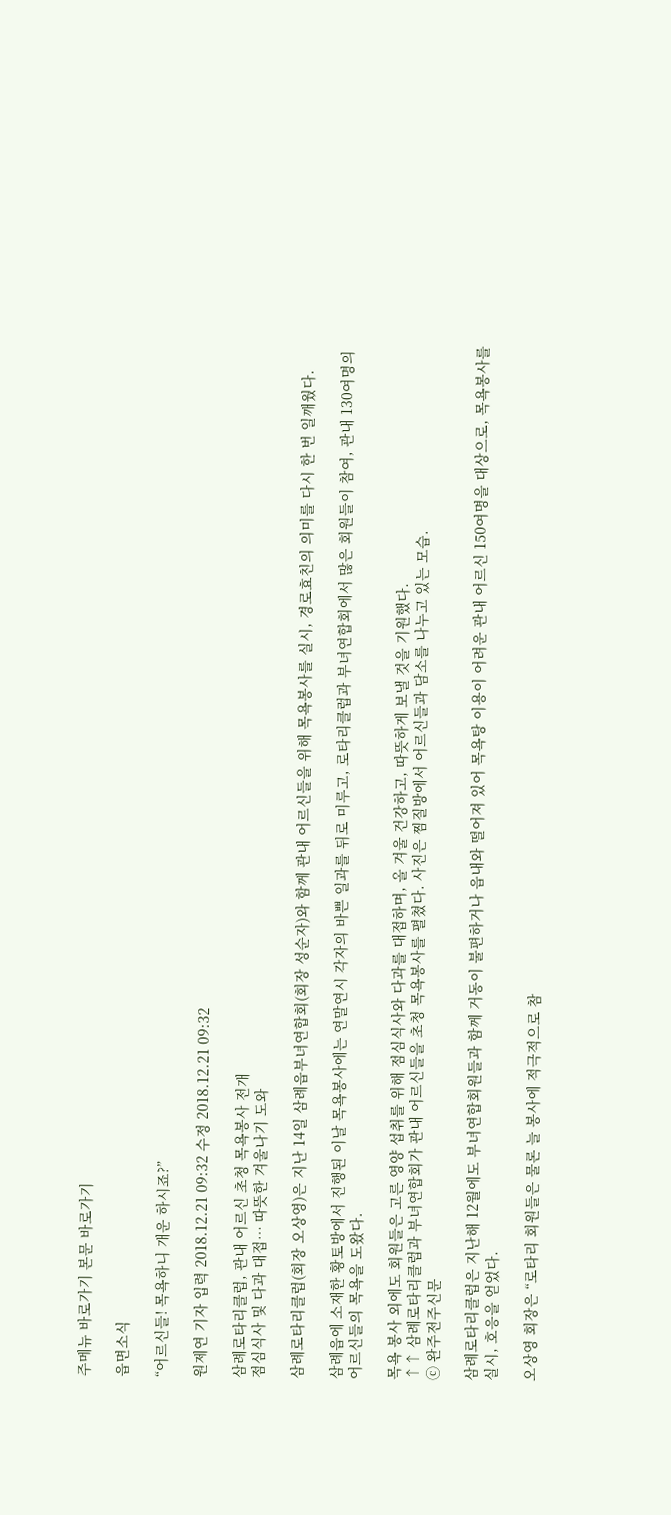주메뉴 바로가기 본문 바로가기

읍면소식

“어르신들! 목욕하니 개운 하시죠?”

원제연 기자 입력 2018.12.21 09:32 수정 2018.12.21 09:32

삼례로타리클럽, 관내 어르신 초청 목욕봉사 전개
점심식사 및 다과 대접… 따뜻한 겨울나기 도와

삼례로타리클럽(회장 오상영)은 지난 14일 삼례읍부녀연합회(회장 성순자)와 함께 관내 어르신들을 위해 목욕봉사를 실시, 경로효친의 의미를 다시 한 번 일깨웠다.

삼례읍에 소재한 황토방에서 진행된 이날 목욕봉사에는 연말연시 각자의 바쁜 일과를 뒤로 미루고, 로타리클럽과 부녀연합회에서 많은 회원들이 참여, 관내 130여명의 어르신들의 목욕을 도왔다.

목욕 봉사 외에도 회원들은 고른 영양 섭취를 위해 점심식사와 다과를 대접하며, 올 겨울 건강하고, 따뜻하게 보낼 것을 기원했다.
↑↑ 삼례로타리클럽과 부녀연합회가 관내 어르신들을 초청 목욕봉사를 펼쳤다. 사진은 찜질방에서 어르신들과 담소를 나누고 있는 모습.
ⓒ 완주전주신문

삼례로타리클럽은 지난해 12월에도 부녀연합회원들과 함께 거동이 불편하거나 읍내와 떨어져 있어 목욕탕 이용이 어려운 관내 어르신 150여명을 대상으로, 목욕봉사를 실시, 호응을 얻었다.

오상영 회장은 “로타리 회원들은 물론 늘 봉사에 적극적으로 참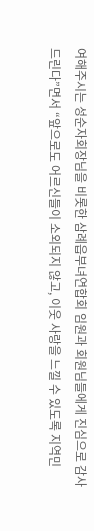여해주시는 성순자회장님을 비롯한 삼례읍부녀연합회 임원과 회원님들에게 진심으로 감사 드린다”면서 “앞으로도 어르신들이 소외되지 않고, 이웃 사랑을 느낄 수 있도록 지역민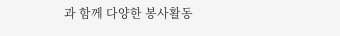과 함께 다양한 봉사활동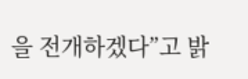을 전개하겠다”고 밝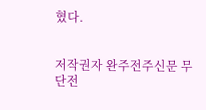혔다.


저작권자 완주전주신문 무단전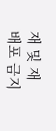재 및 재배포 금지